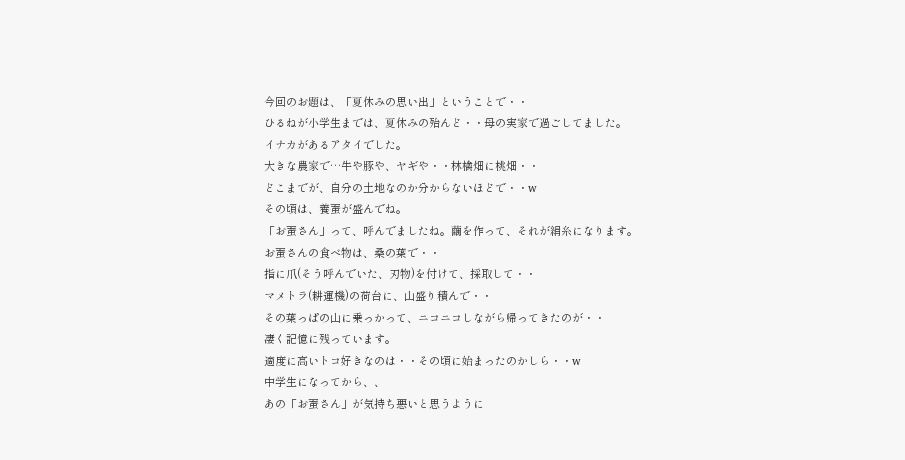今回のお題は、「夏休みの思い出」ということで・・
ひるねが小学生までは、夏休みの殆んど・・母の実家で過ごしてました。
イナカがあるアタイでした。
大きな農家で…牛や豚や、ヤギや・・林檎畑に桃畑・・
どこまでが、自分の土地なのか分からないほどで・・w
その頃は、養蚕が盛んでね。
「お蚕さん」って、呼んでましたね。繭を作って、それが絹糸になります。
お蚕さんの食べ物は、桑の葉で・・
指に爪(そう呼んでいた、刃物)を付けて、採取して・・
マメトラ(耕運機)の荷台に、山盛り積んで・・
その葉っぱの山に乗っかって、ニコニコしながら帰ってきたのが・・
凄く記憶に残っています。
適度に高いトコ好きなのは・・その頃に始まったのかしら・・w
中学生になってから、、
あの「お蚕さん」が気持ち悪いと思うように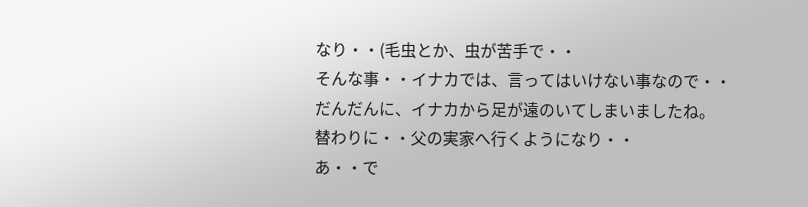なり・・(毛虫とか、虫が苦手で・・
そんな事・・イナカでは、言ってはいけない事なので・・
だんだんに、イナカから足が遠のいてしまいましたね。
替わりに・・父の実家へ行くようになり・・
あ・・で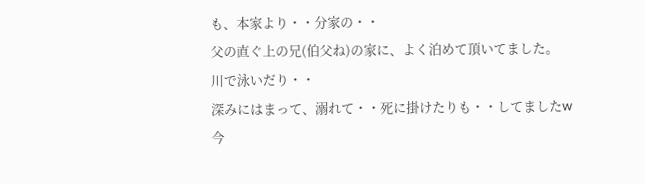も、本家より・・分家の・・
父の直ぐ上の兄(伯父ね)の家に、よく泊めて頂いてました。
川で泳いだり・・
深みにはまって、溺れて・・死に掛けたりも・・してましたw
今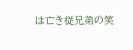は亡き従兄弟の笑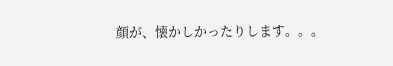顔が、懐かしかったりします。。。